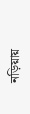নড়িয়ায়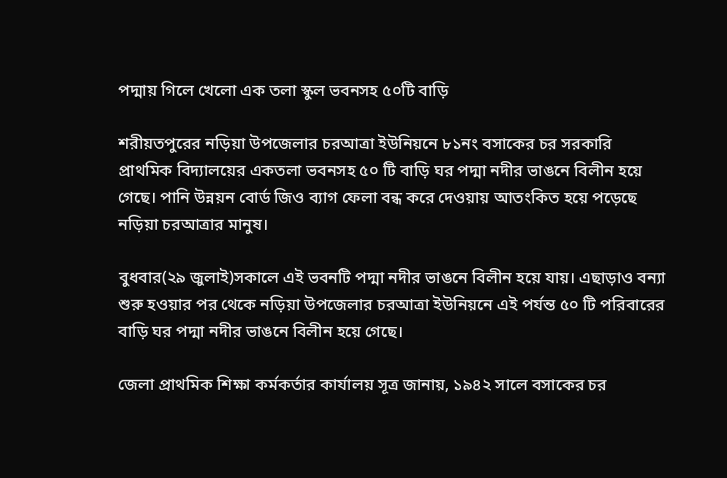পদ্মায় গিলে খেলো এক তলা স্কুল ভবনসহ ৫০টি বাড়ি

শরীয়তপুরের নড়িয়া উপজেলার চরআত্রা ইউনিয়নে ৮১নং বসাকের চর সরকারি প্রাথমিক বিদ্যালয়ের একতলা ভবনসহ ৫০ টি বাড়ি ঘর পদ্মা নদীর ভাঙনে বিলীন হয়ে গেছে। পানি উন্নয়ন বোর্ড জিও ব্যাগ ফেলা বন্ধ করে দেওয়ায় আতংকিত হয়ে পড়েছে নড়িয়া চরআত্রার মানুষ।

বুধবার(২৯ জুলাই)সকালে এই ভবনটি পদ্মা নদীর ভাঙনে বিলীন হয়ে যায়। এছাড়াও বন্যা শুরু হওয়ার পর থেকে নড়িয়া উপজেলার চরআত্রা ইউনিয়নে এই পর্যন্ত ৫০ টি পরিবারের বাড়ি ঘর পদ্মা নদীর ভাঙনে বিলীন হয়ে গেছে।

জেলা প্রাথমিক শিক্ষা কর্মকর্তার কার্যালয় সূত্র জানায়, ১৯৪২ সালে বসাকের চর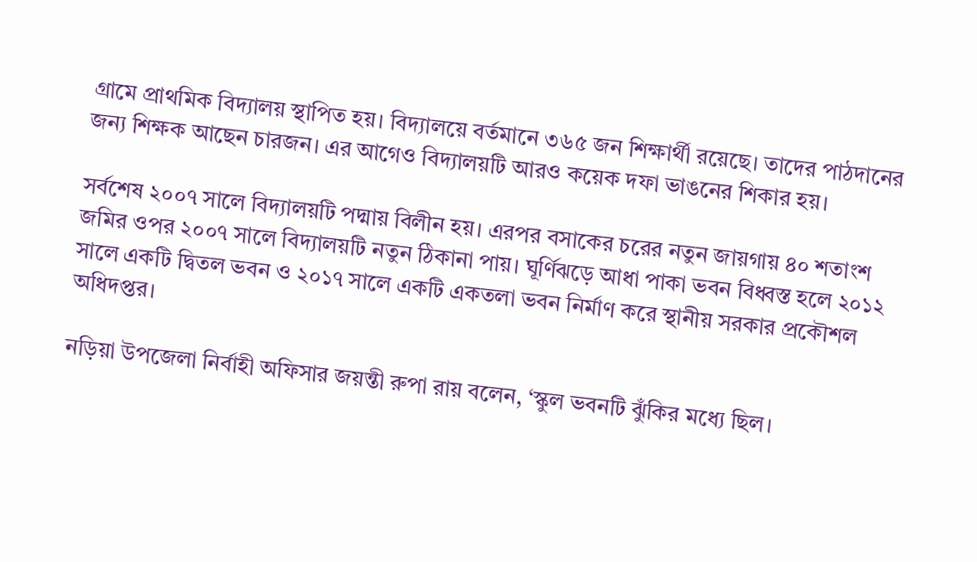গ্রামে প্রাথমিক বিদ্যালয় স্থাপিত হয়। বিদ্যালয়ে বর্তমানে ৩৬৫ জন শিক্ষার্থী রয়েছে। তাদের পাঠদানের জন্য শিক্ষক আছেন চারজন। এর আগেও বিদ্যালয়টি আরও কয়েক দফা ভাঙনের শিকার হয়।

সর্বশেষ ২০০৭ সালে বিদ্যালয়টি পদ্মায় বিলীন হয়। এরপর বসাকের চরের নতুন জায়গায় ৪০ শতাংশ জমির ওপর ২০০৭ সালে বিদ্যালয়টি নতুন ঠিকানা পায়। ঘূর্ণিঝড়ে আধা পাকা ভবন বিধ্বস্ত হলে ২০১২ সালে একটি দ্বিতল ভবন ও ২০১৭ সালে একটি একতলা ভবন নির্মাণ করে স্থানীয় সরকার প্রকৌশল অধিদপ্তর।

নড়িয়া উপজেলা নির্বাহী অফিসার জয়ন্তী রুপা রায় বলেন, ‘স্কুল ভবনটি ঝুঁকির মধ্যে ছিল।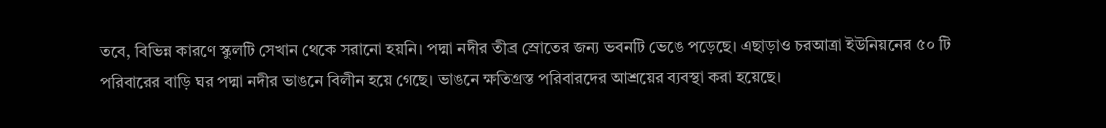তবে, বিভিন্ন কারণে স্কুলটি সেখান থেকে সরানো হয়নি। পদ্মা নদীর তীব্র স্রোতের জন্য ভবনটি ভেঙে পড়েছে। এছাড়াও চরআত্রা ইউনিয়নের ৫০ টি পরিবারের বাড়ি ঘর পদ্মা নদীর ভাঙনে বিলীন হয়ে গেছে। ভাঙনে ক্ষতিগ্রস্ত পরিবারদের আশ্রয়ের ব্যবস্থা করা হয়েছে।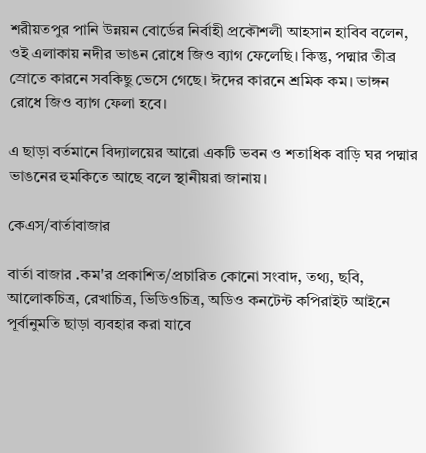শরীয়তপুর পানি উন্নয়ন বোর্ডের নির্বাহী প্রকৌশলী আহসান হাবিব বলেন, ওই এলাকায় নদীর ভাঙন রোধে জিও ব্যাগ ফেলেছি। কিন্তু, পদ্মার তীব্র স্রোতে কারনে সবকিছু ভেসে গেছে। ঈদের কারনে শ্রমিক কম। ভাঙ্গন রোধে জিও ব্যাগ ফেলা হবে।

এ ছাড়া বর্তমানে বিদ্যালয়ের আরো একটি ভবন ও শতাধিক বাড়ি ঘর পদ্মার ভাঙনের হুমকিতে আছে বলে স্থানীয়রা জানায়।

কেএস/বার্তাবাজার

বার্তা বাজার .কম'র প্রকাশিত/প্রচারিত কোনো সংবাদ, তথ্য, ছবি, আলোকচিত্র, রেখাচিত্র, ভিডিওচিত্র, অডিও কনটেন্ট কপিরাইট আইনে পূর্বানুমতি ছাড়া ব্যবহার করা যাবে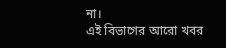না।
এই বিভাগের আরো খবর